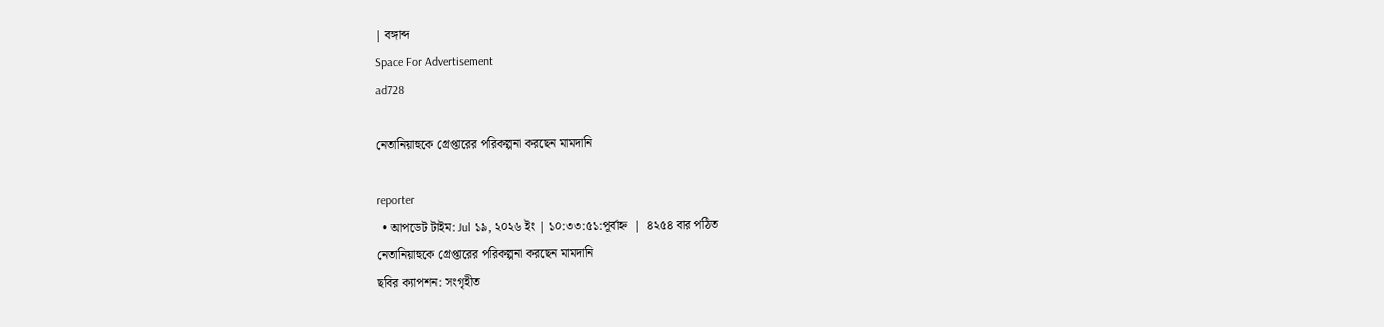| বঙ্গাব্দ
Space For Advertisement
ad728

নেতানিয়াহুকে গ্রেপ্তারের পরিকল্পনা করছেন মামদানি

reporter
  • আপডেট টাইম: Jul ১৯, ২০২৬ ইং | ১০:৩৩:৫১:পূর্বাহ্ন  |  ৪২৫৪ বার পঠিত
নেতানিয়াহুকে গ্রেপ্তারের পরিকল্পনা করছেন মামদানি
ছবির ক্যাপশন: সংগৃহীত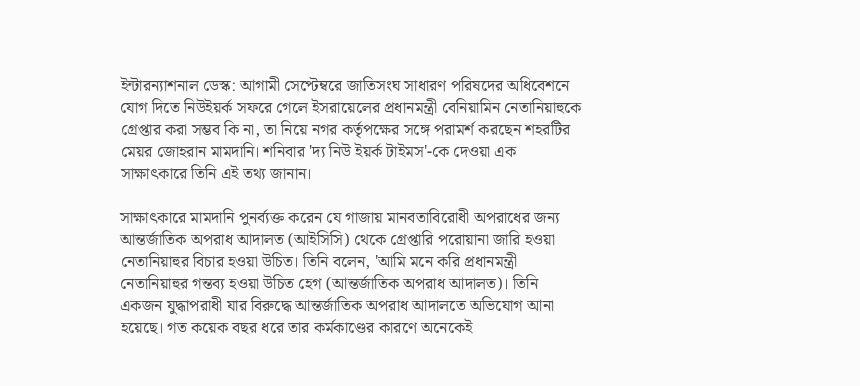ইন্টারন্যাশনাল ডেস্ক: আগামী সেপ্টেম্বরে জাতিসংঘ সাধারণ পরিষদের অধিবেশনে যোগ দিতে নিউইয়র্ক সফরে গেলে ইসরায়েলের প্রধানমন্ত্রী বেনিয়ামিন নেতানিয়াহুকে গ্রেপ্তার করা সম্ভব কি না, তা নিয়ে নগর কর্তৃপক্ষের সঙ্গে পরামর্শ করছেন শহরটির মেয়র জোহরান মামদানি। শনিবার 'দ্য নিউ ইয়র্ক টাইমস'-কে দেওয়া এক সাক্ষাৎকারে তিনি এই তথ্য জানান।

সাক্ষাৎকারে মামদানি পুনর্ব্যক্ত করেন যে গাজায় মানবতাবিরোধী অপরাধের জন্য আন্তর্জাতিক অপরাধ আদালত (আইসিসি) থেকে গ্রেপ্তারি পরোয়ানা জারি হওয়া নেতানিয়াহুর বিচার হওয়া উচিত। তিনি বলেন, 'আমি মনে করি প্রধানমন্ত্রী নেতানিয়াহুর গন্তব্য হওয়া উচিত হেগ (আন্তর্জাতিক অপরাধ আদালত)। তিনি একজন যুদ্ধাপরাধী যার বিরুদ্ধে আন্তর্জাতিক অপরাধ আদালতে অভিযোগ আনা হয়েছে। গত কয়েক বছর ধরে তার কর্মকাণ্ডের কারণে অনেকেই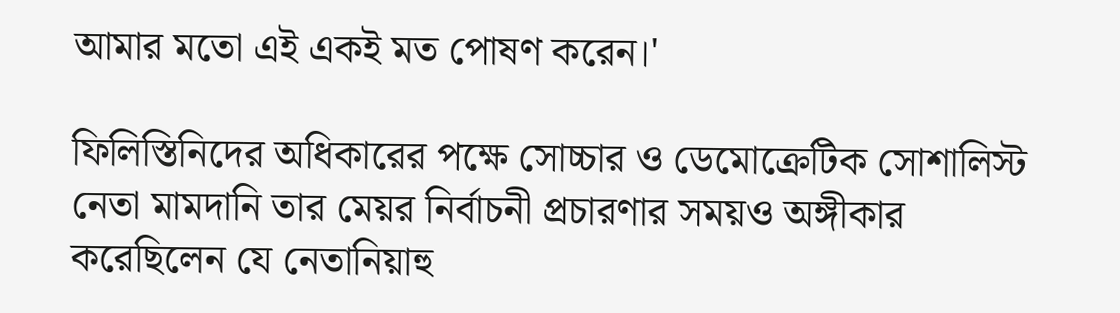আমার মতো এই একই মত পোষণ করেন।'

ফিলিস্তিনিদের অধিকারের পক্ষে সোচ্চার ও ডেমোক্রেটিক সোশালিস্ট নেতা মামদানি তার মেয়র নির্বাচনী প্রচারণার সময়ও অঙ্গীকার করেছিলেন যে নেতানিয়াহু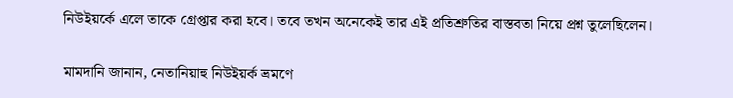নিউইয়র্কে এলে তাকে গ্রেপ্তার করা হবে। তবে তখন অনেকেই তার এই প্রতিশ্রুতির বাস্তবতা নিয়ে প্রশ্ন তুলেছিলেন।

মামদানি জানান, নেতানিয়াহু নিউইয়র্ক ভ্রমণে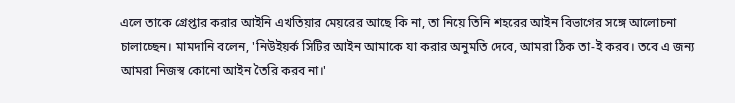এলে তাকে গ্রেপ্তার করার আইনি এখতিয়ার মেয়রের আছে কি না, তা নিয়ে তিনি শহরের আইন বিভাগের সঙ্গে আলোচনা চালাচ্ছেন। মামদানি বলেন, 'নিউইয়র্ক সিটির আইন আমাকে যা করার অনুমতি দেবে, আমরা ঠিক তা-ই করব। তবে এ জন্য আমরা নিজস্ব কোনো আইন তৈরি করব না।'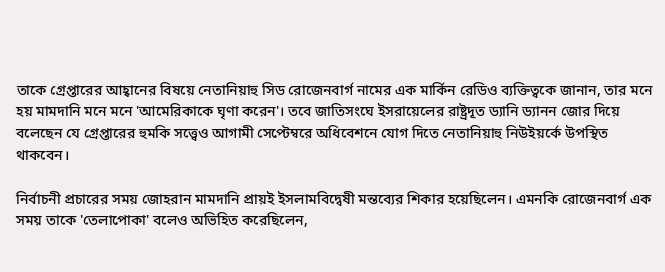তাকে গ্রেপ্তারের আহ্বানের বিষয়ে নেতানিয়াহু সিড রোজেনবার্গ নামের এক মার্কিন রেডিও ব্যক্তিত্বকে জানান, তার মনে হয় মামদানি মনে মনে 'আমেরিকাকে ঘৃণা করেন'। তবে জাতিসংঘে ইসরায়েলের রাষ্ট্রদূত ড্যানি ড্যানন জোর দিয়ে বলেছেন যে গ্রেপ্তারের হুমকি সত্ত্বেও আগামী সেপ্টেম্বরে অধিবেশনে যোগ দিতে নেতানিয়াহু নিউইয়র্কে উপস্থিত থাকবেন।

নির্বাচনী প্রচারের সময় জোহরান মামদানি প্রায়ই ইসলামবিদ্বেষী মন্তব্যের শিকার হয়েছিলেন। এমনকি রোজেনবার্গ এক সময় তাকে 'তেলাপোকা' বলেও অভিহিত করেছিলেন,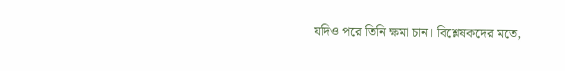যদিও পরে তিনি ক্ষমা চান। বিশ্লেষকদের মতে,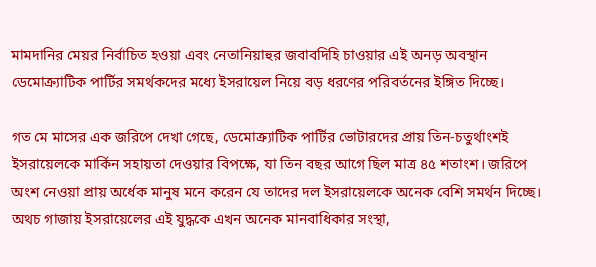মামদানির মেয়র নির্বাচিত হওয়া এবং নেতানিয়াহুর জবাবদিহি চাওয়ার এই অনড় অবস্থান ডেমোক্র্যাটিক পার্টির সমর্থকদের মধ্যে ইসরায়েল নিয়ে বড় ধরণের পরিবর্তনের ইঙ্গিত দিচ্ছে।

গত মে মাসের এক জরিপে দেখা গেছে, ডেমোক্র্যাটিক পার্টির ভোটারদের প্রায় তিন-চতুর্থাংশই ইসরায়েলকে মার্কিন সহায়তা দেওয়ার বিপক্ষে, যা তিন বছর আগে ছিল মাত্র ৪৫ শতাংশ। জরিপে অংশ নেওয়া প্রায় অর্ধেক মানুষ মনে করেন যে তাদের দল ইসরায়েলকে অনেক বেশি সমর্থন দিচ্ছে। অথচ গাজায় ইসরায়েলের এই যুদ্ধকে এখন অনেক মানবাধিকার সংস্থা,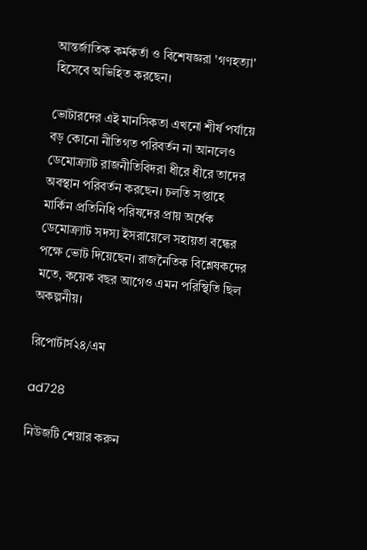আন্তর্জাতিক কর্মকর্তা ও বিশেষজ্ঞরা 'গণহত্যা' হিসেবে অভিহিত করছেন।

ভোটারদের এই মানসিকতা এখনো শীর্ষ পর্যায়ে বড় কোনো নীতিগত পরিবর্তন না আনলেও ডেমোক্র্যাট রাজনীতিবিদরা ধীরে ধীরে তাদের অবস্থান পরিবর্তন করছেন। চলতি সপ্তাহে মার্কিন প্রতিনিধি পরিষদের প্রায় অর্ধেক ডেমোক্র্যাট সদস্য ইসরায়েলে সহায়তা বন্ধের পক্ষে ভোট দিয়েছেন। রাজনৈতিক বিশ্লেষকদের মতে, কয়েক বছর আগেও এমন পরিস্থিতি ছিল অকল্পনীয়।

রিপোর্টার্স২৪/এম

ad728

নিউজটি শেয়ার করুন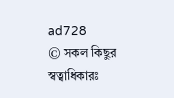ad728
© সকল কিছুর স্বত্বাধিকারঃ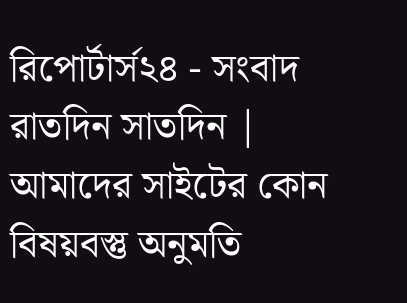রিপোর্টার্স২৪ - সংবাদ রাতদিন সাতদিন | আমাদের সাইটের কোন বিষয়বস্তু অনুমতি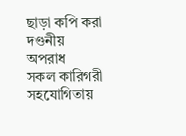ছাড়া কপি করা দণ্ডনীয় অপরাধ
সকল কারিগরী সহযোগিতায়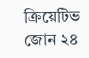ক্রিয়েটিভ জোন ২৪